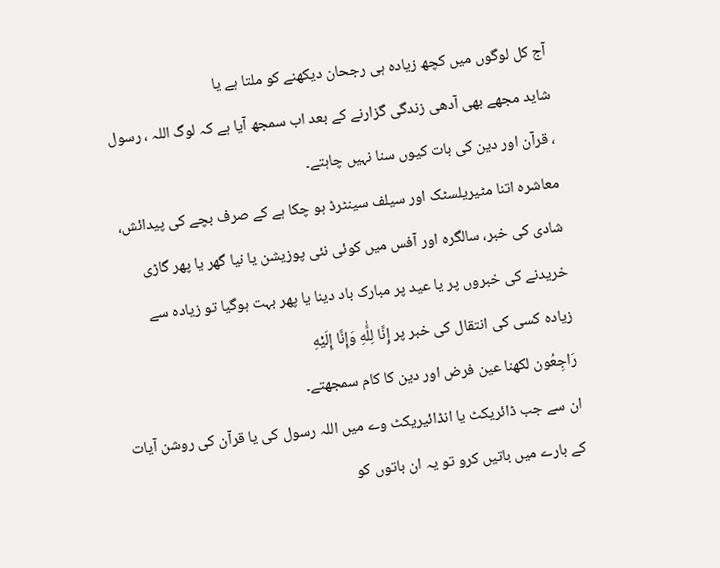آج کل لوگوں میں کچھ زیادہ ہی رجحان دیکھنے کو ملتا ہے یا
شاید مجھے بھی آدھی زندگی گزارنے کے بعد اب سمجھ آیا ہے کہ لوگ اللہ ، رسول
، قرآن اور دین کی بات کیوں سنا نہیں چاہتے۔
معاشرہ اتنا مٹیریلسٹک اور سیلف سینٹرڈ ہو چکا ہے کے صرف بچے کی پیدائش،
شادی کی خبر، سالگرہ اور آفس میں کوئی نئی پوزیشن یا نیا گھر یا پھر گاڑی
خریدنے کی خبروں پر یا عید پر مبارک باد دینا یا پھر بہت ہوگیا تو زیادہ سے
زیادہ کسی کی انتقال کی خبر پر إِنَّا لِلَّٰهِ وَإِنَّا إِلَيْهِ
رَاجِعُون لکھنا عین فرض اور دین کا کام سمجھتے۔
ان سے جب ڈائریکٹ یا انڈائیریکٹ وے میں اللہ رسول کی یا قرآن کی روشن آیات
کے بارے میں باتیں کرو تو یہ ان باتوں کو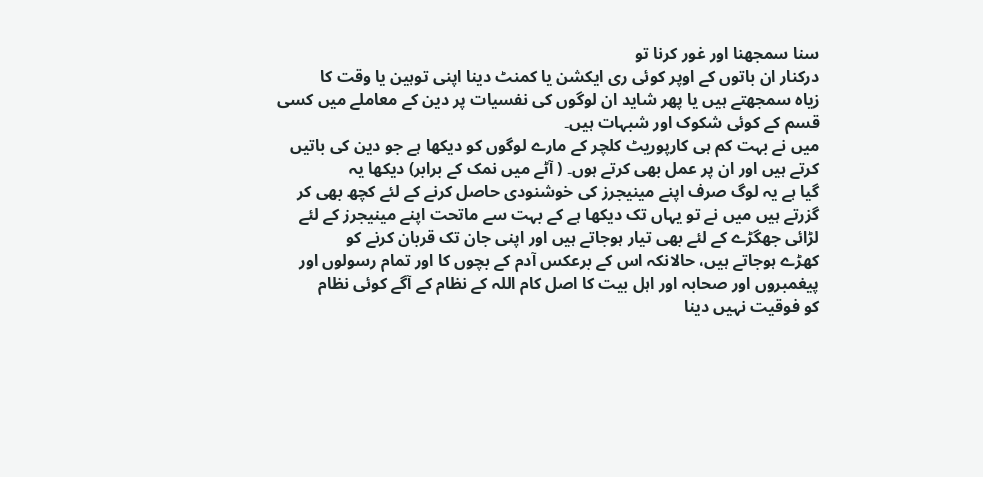سنا سمجھنا اور غور کرنا تو
درکنار ان باتوں کے اوپر کوئی ری ایکشن یا کمنٹ دینا اپنی توہین یا وقت کا
زیاہ سمجھتے ہیں یا پھر شاید ان لوگوں کی نفسیات پر دین کے معاملے میں کسی
قسم کے کوئی شکوک اور شبہات ہیں۔
میں نے بہت کم ہی کارپوریٹ کلچر کے مارے لوگوں کو دیکھا ہے جو دین کی باتیں
کرتے ہیں اور ان پر عمل بھی کرتے ہوں۔ ( آٹے میں نمک کے برابر) دیکھا یہ
گیا ہے یہ لوگ صرف اپنے مینیجرز کی خوشنودی حاصل کرنے کے لئے کچھ بھی کر
گزرتے ہیں میں نے تو یہاں تک دیکھا ہے کے بہت سے ماتحت اپنے مینیجرز کے لئے
لڑائی جھگڑے کے لئے بھی تیار ہوجاتے ہیں اور اپنی جان تک قربان کرنے کو
کھڑے ہوجاتے ہیں، حالانکہ اس کے برعکس آدم کے بچوں کا اور تمام رسولوں اور
پیغمبروں اور صحابہ اور اہل بیت کا اصل کام اللہ کے نظام کے آگے کوئی نظام
کو فوقیت نہیں دینا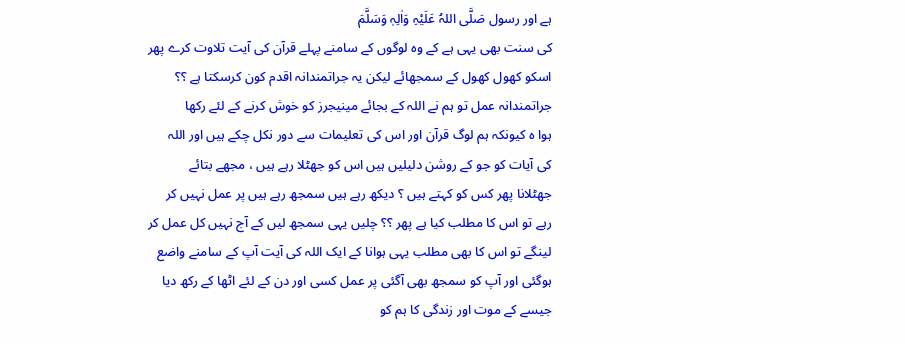ہے اور رسول صَلَّی اللہُ عَلَیْہِ وَاٰلِہٖ وَسَلَّمَ
کی سنت بھی یہی ہے کے وہ لوگوں کے سامنے پہلے قرآن کی آیت تلاوت کرے پھر
اسکو کھول کھول کے سمجھائے لیکن یہ جراتمندانہ اقدم کون کرسکتا ہے ؟؟
جراتمندانہ عمل تو ہم نے اللہ کے بجائے مینیجرز کو خوش کرنے کے لئے رکھا
ہوا ہ کیونکہ ہم لوگ قرآن اور اس کی تعلیمات سے دور نکل چکے ہیں اور اللہ
کی آیات کو جو کے روشن دلیلیں ہیں اس کو جھٹلا رہے ہیں ، مجھے بتائے
جھٹلانا پھر کس کو کہتے ہیں ؟ دیکھ رہے ہیں سمجھ رہے ہیں پر عمل نہیں کر
رہے تو اس کا مطلب کیا ہے پھر ؟؟ چلیں یہی سمجھ لیں کے آج نہیں کل عمل کر
لینگے تو اس کا بھی مطلب یہی ہوانا کے ایک اللہ کی آیت آپ کے سامنے واضع
ہوگئی اور آپ کو سمجھ بھی آگئی پر عمل کسی اور دن کے لئے اٹھا کے رکھ دیا
جیسے کے موت اور زندگی کا ہم کو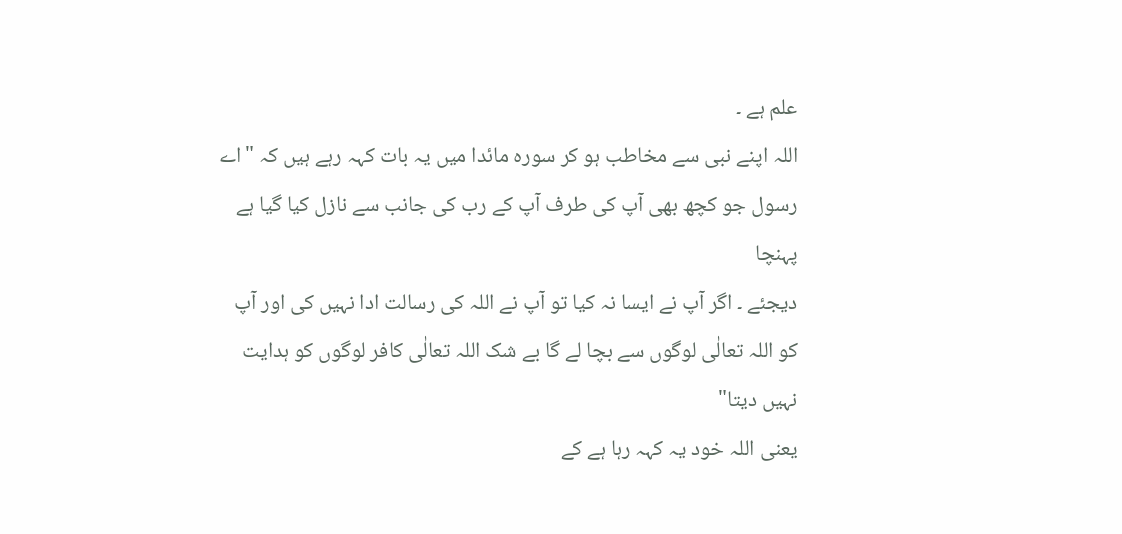علم ہے ۔
اللہ اپنے نبی سے مخاطب ہو کر سورہ مائدا میں یہ بات کہہ رہے ہیں کہ "اے
رسول جو کچھ بھی آپ کی طرف آپ کے رب کی جانب سے نازل کیا گیا ہے پہنچا
دیجئے ۔ اگر آپ نے ایسا نہ کیا تو آپ نے اللہ کی رسالت ادا نہیں کی اور آپ
کو اللہ تعالٰی لوگوں سے بچا لے گا بے شک اللہ تعالٰی کافر لوگوں کو ہدایت
نہیں دیتا"
یعنی اللہ خود یہ کہہ رہا ہے کے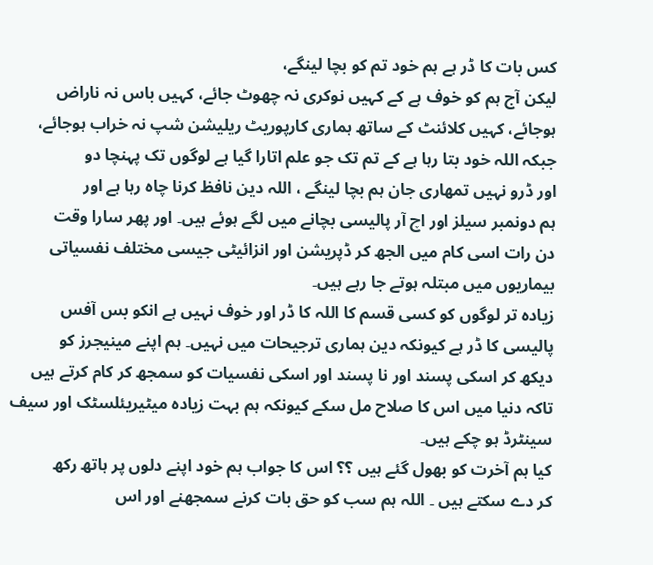کس بات کا ڈر ہے ہم خود تم کو بچا لینگے،
لیکن آج ہم کو خوف ہے کے کہیں نوکری نہ چھوٹ جائے، کہیں باس نہ ناراض
ہوجائے، کہیں کلائنٹ کے ساتھ ہماری کارپوریٹ ریلیشن شپ نہ خراب ہوجائے،
جبکہ اللہ خود بتا رہا ہے کے تم تک جو علم اتارا گیا ہے لوگوں تک پہنچا دو
اور ڈرو نہیں تمھاری جان ہم بچا لینگے ، اللہ دین نافظ کرنا چاہ رہا ہے اور
ہم دونمبر سیلز اور اچ آر پالیسی بچانے میں لگے ہوئے ہیں۔ اور پھر سارا وقت
دن رات اسی کام میں الجھ کر ڈپریشن اور انزائیٹی جیسی مختلف نفسیاتی
بیماریوں میں مبتلہ ہوتے جا رہے ہیں۔
زیادہ تر لوگوں کو کسی قسم کا اللہ کا ڈر اور خوف نہیں ہے انکو بس آفس
پالیسی کا ڈر ہے کیونکہ دین ہماری ترجیحات میں نہیں۔ ہم اپنے مینیجرز کو
دیکھ کر اسکی پسند اور نا پسند اور اسکی نفسیات کو سمجھ کر کام کرتے ہیں
تاکہ دنیا میں اس کا صلاح مل سکے کیونکہ ہم بہت زیادہ میٹیریئلسٹک اور سیف
سینٹرڈ ہو چکے ہیں۔
کیا ہم آخرت کو بھول گئے ہیں ؟؟ اس کا جواب ہم خود اپنے دلوں پر ہاتھ رکھ
کر دے سکتے ہیں ۔ اللہ ہم سب کو حق بات کرنے سمجھنے اور اس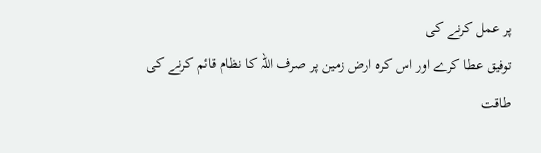پر عمل کرنے کی
توفیق عطا کرے اور اس کرہ ارض زمین پر صرف اللہ کا نظام قائم کرنے کی طاقت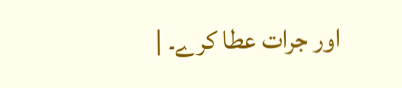اور جرات عطا کرے۔ |